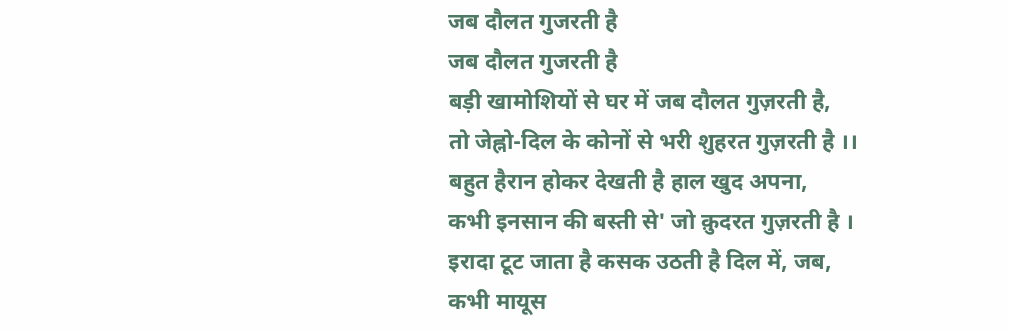जब दौलत गुजरती है
जब दौलत गुजरती है
बड़ी खामोशियों से घर में जब दौलत गुज़रती है,
तो जेह्नो-दिल के कोनों से भरी शुहरत गुज़रती है ।।
बहुत हैरान होकर देखती है हाल खुद अपना,
कभी इनसान की बस्ती से' जो क़ुदरत गुज़रती है ।
इरादा टूट जाता है कसक उठती है दिल में, जब,
कभी मायूस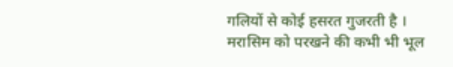गलियों से कोई हसरत गुजरती है ।
मरासिम को परखने की कभी भी भूल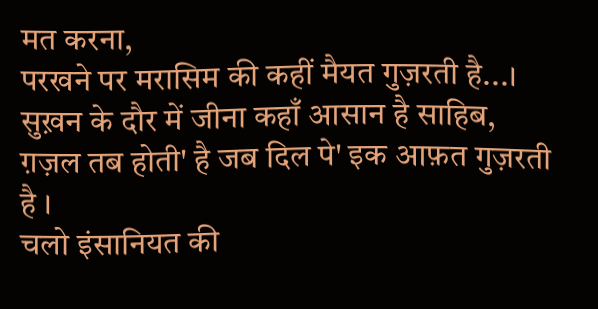मत करना,
परखने पर मरासिम की कहीं मैयत गुज़रती है...।
सुख़न के दौर में जीना कहाँ आसान है साहिब,
ग़ज़ल तब होती' है जब दिल पे' इक आफ़त गुज़रती है ।
चलो इंसानियत की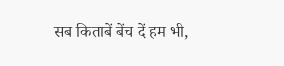सब किताबें बेंच दें हम भी,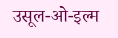उसूल-ओ-इल्म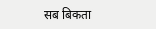सब बिकता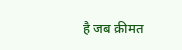है जब क़ीमत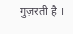गुज़रती है ।